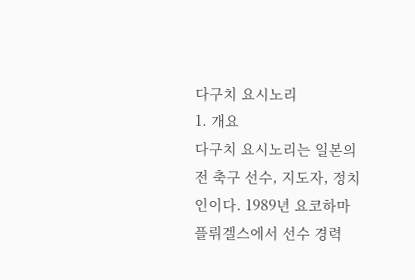다구치 요시노리
1. 개요
다구치 요시노리는 일본의 전 축구 선수, 지도자, 정치인이다. 1989년 요코하마 플뤼겔스에서 선수 경력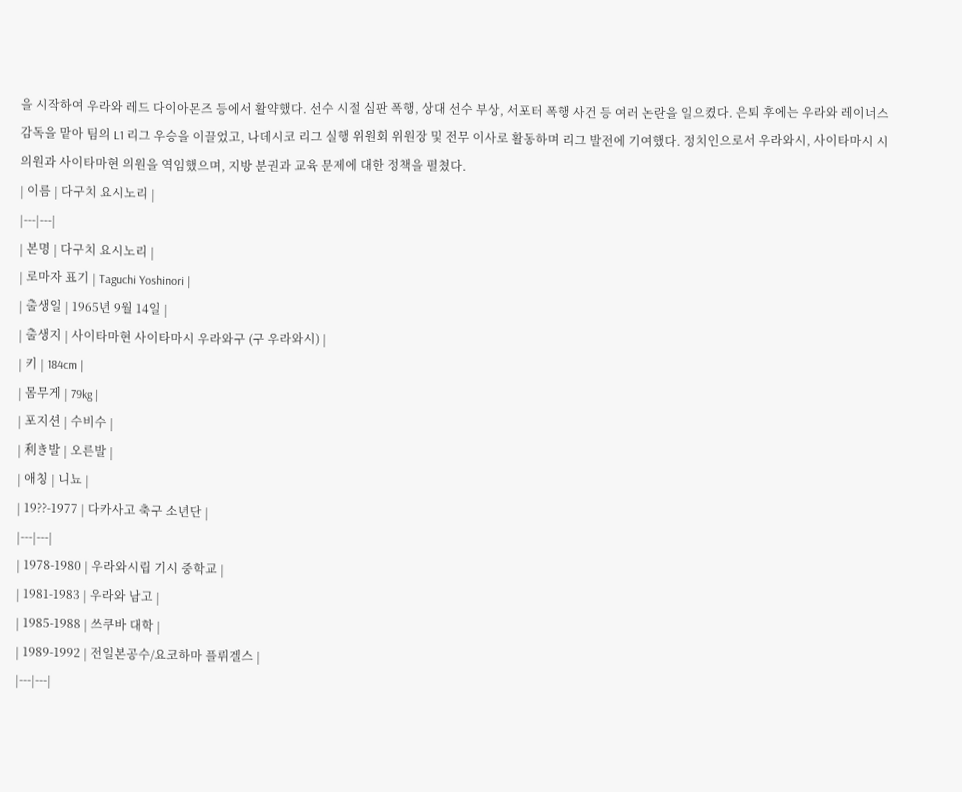을 시작하여 우라와 레드 다이아몬즈 등에서 활약했다. 선수 시절 심판 폭행, 상대 선수 부상, 서포터 폭행 사건 등 여러 논란을 일으켰다. 은퇴 후에는 우라와 레이너스 감독을 맡아 팀의 L1 리그 우승을 이끌었고, 나데시코 리그 실행 위원회 위원장 및 전무 이사로 활동하며 리그 발전에 기여했다. 정치인으로서 우라와시, 사이타마시 시의원과 사이타마현 의원을 역임했으며, 지방 분권과 교육 문제에 대한 정책을 펼쳤다.
| 이름 | 다구치 요시노리 |
|---|---|
| 본명 | 다구치 요시노리 |
| 로마자 표기 | Taguchi Yoshinori |
| 출생일 | 1965년 9월 14일 |
| 출생지 | 사이타마현 사이타마시 우라와구 (구 우라와시) |
| 키 | 184cm |
| 몸무게 | 79kg |
| 포지션 | 수비수 |
| 利き발 | 오른발 |
| 애칭 | 니뇨 |
| 19??-1977 | 다카사고 축구 소년단 |
|---|---|
| 1978-1980 | 우라와시립 기시 중학교 |
| 1981-1983 | 우라와 남고 |
| 1985-1988 | 쓰쿠바 대학 |
| 1989-1992 | 전일본공수/요코하마 플뤼겔스 |
|---|---|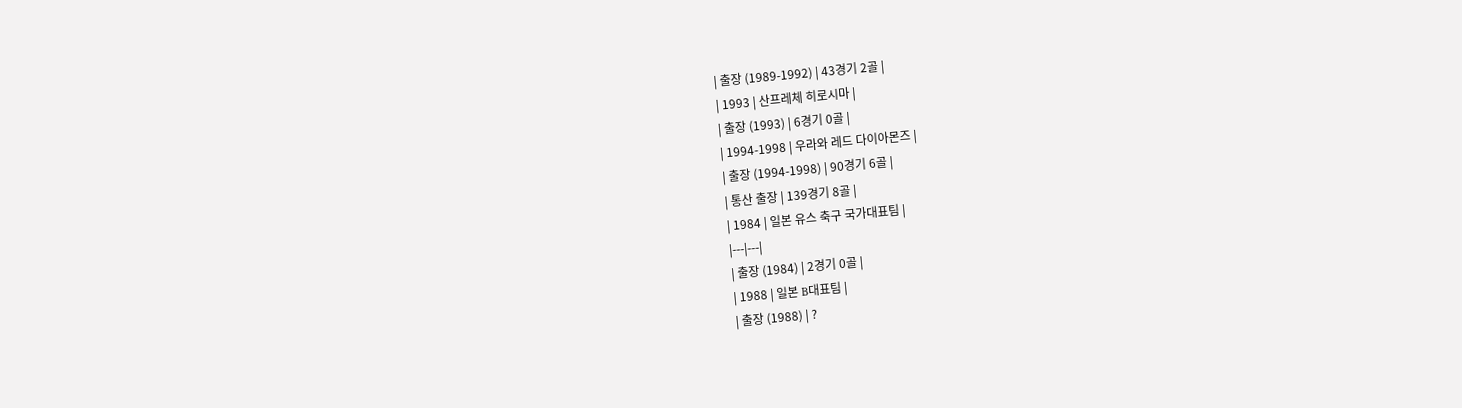| 출장 (1989-1992) | 43경기 2골 |
| 1993 | 산프레체 히로시마 |
| 출장 (1993) | 6경기 0골 |
| 1994-1998 | 우라와 레드 다이아몬즈 |
| 출장 (1994-1998) | 90경기 6골 |
| 통산 출장 | 139경기 8골 |
| 1984 | 일본 유스 축구 국가대표팀 |
|---|---|
| 출장 (1984) | 2경기 0골 |
| 1988 | 일본 B대표팀 |
| 출장 (1988) | ?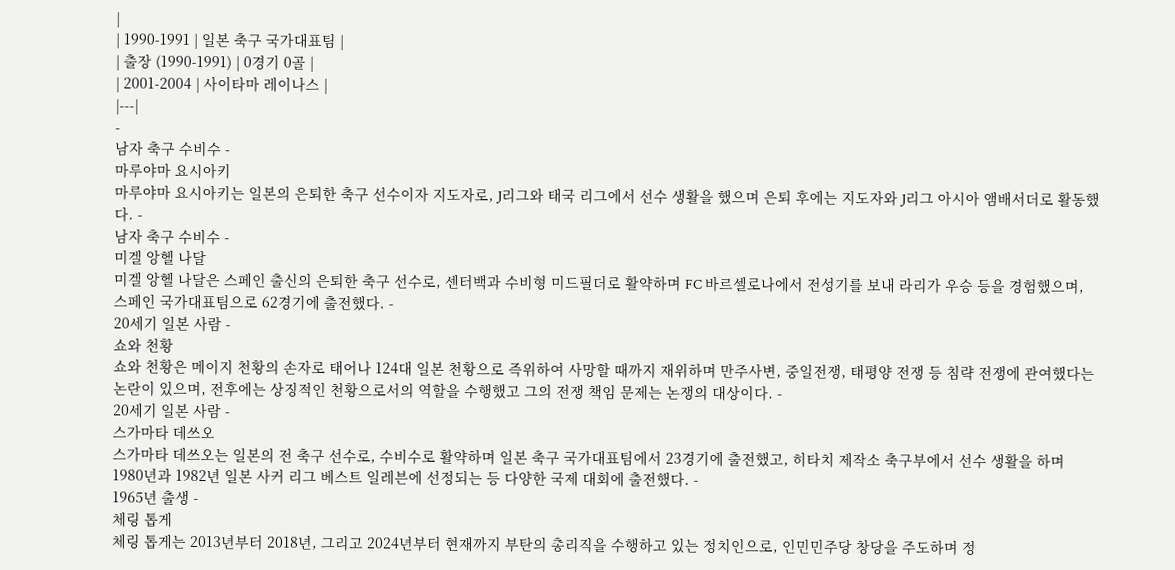|
| 1990-1991 | 일본 축구 국가대표팀 |
| 출장 (1990-1991) | 0경기 0골 |
| 2001-2004 | 사이타마 레이나스 |
|---|
-
남자 축구 수비수 -
마루야마 요시아키
마루야마 요시아키는 일본의 은퇴한 축구 선수이자 지도자로, J리그와 태국 리그에서 선수 생활을 했으며 은퇴 후에는 지도자와 J리그 아시아 앰배서더로 활동했다. -
남자 축구 수비수 -
미겔 앙헬 나달
미겔 앙헬 나달은 스페인 출신의 은퇴한 축구 선수로, 센터백과 수비형 미드필더로 활약하며 FC 바르셀로나에서 전성기를 보내 라리가 우승 등을 경험했으며, 스페인 국가대표팀으로 62경기에 출전했다. -
20세기 일본 사람 -
쇼와 천황
쇼와 천황은 메이지 천황의 손자로 태어나 124대 일본 천황으로 즉위하여 사망할 때까지 재위하며 만주사변, 중일전쟁, 태평양 전쟁 등 침략 전쟁에 관여했다는 논란이 있으며, 전후에는 상징적인 천황으로서의 역할을 수행했고 그의 전쟁 책임 문제는 논쟁의 대상이다. -
20세기 일본 사람 -
스가마타 데쓰오
스가마타 데쓰오는 일본의 전 축구 선수로, 수비수로 활약하며 일본 축구 국가대표팀에서 23경기에 출전했고, 히타치 제작소 축구부에서 선수 생활을 하며 1980년과 1982년 일본 사커 리그 베스트 일레븐에 선정되는 등 다양한 국제 대회에 출전했다. -
1965년 출생 -
체링 톱게
체링 톱게는 2013년부터 2018년, 그리고 2024년부터 현재까지 부탄의 총리직을 수행하고 있는 정치인으로, 인민민주당 창당을 주도하며 정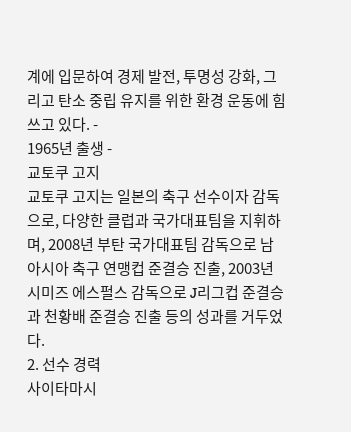계에 입문하여 경제 발전, 투명성 강화, 그리고 탄소 중립 유지를 위한 환경 운동에 힘쓰고 있다. -
1965년 출생 -
교토쿠 고지
교토쿠 고지는 일본의 축구 선수이자 감독으로, 다양한 클럽과 국가대표팀을 지휘하며, 2008년 부탄 국가대표팀 감독으로 남아시아 축구 연맹컵 준결승 진출, 2003년 시미즈 에스펄스 감독으로 J리그컵 준결승과 천황배 준결승 진출 등의 성과를 거두었다.
2. 선수 경력
사이타마시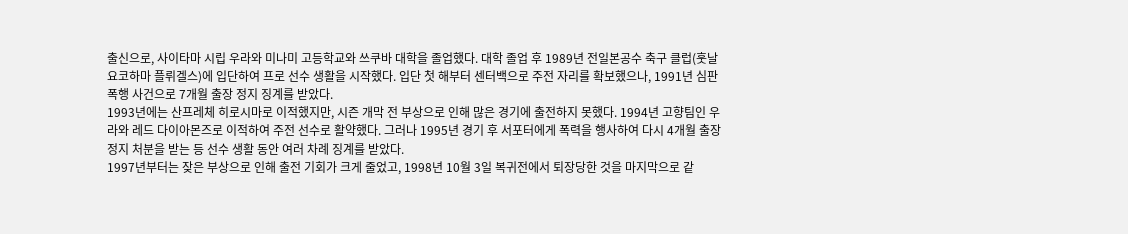출신으로, 사이타마 시립 우라와 미나미 고등학교와 쓰쿠바 대학을 졸업했다. 대학 졸업 후 1989년 전일본공수 축구 클럽(훗날 요코하마 플뤼겔스)에 입단하여 프로 선수 생활을 시작했다. 입단 첫 해부터 센터백으로 주전 자리를 확보했으나, 1991년 심판 폭행 사건으로 7개월 출장 정지 징계를 받았다.
1993년에는 산프레체 히로시마로 이적했지만, 시즌 개막 전 부상으로 인해 많은 경기에 출전하지 못했다. 1994년 고향팀인 우라와 레드 다이아몬즈로 이적하여 주전 선수로 활약했다. 그러나 1995년 경기 후 서포터에게 폭력을 행사하여 다시 4개월 출장 정지 처분을 받는 등 선수 생활 동안 여러 차례 징계를 받았다.
1997년부터는 잦은 부상으로 인해 출전 기회가 크게 줄었고, 1998년 10월 3일 복귀전에서 퇴장당한 것을 마지막으로 같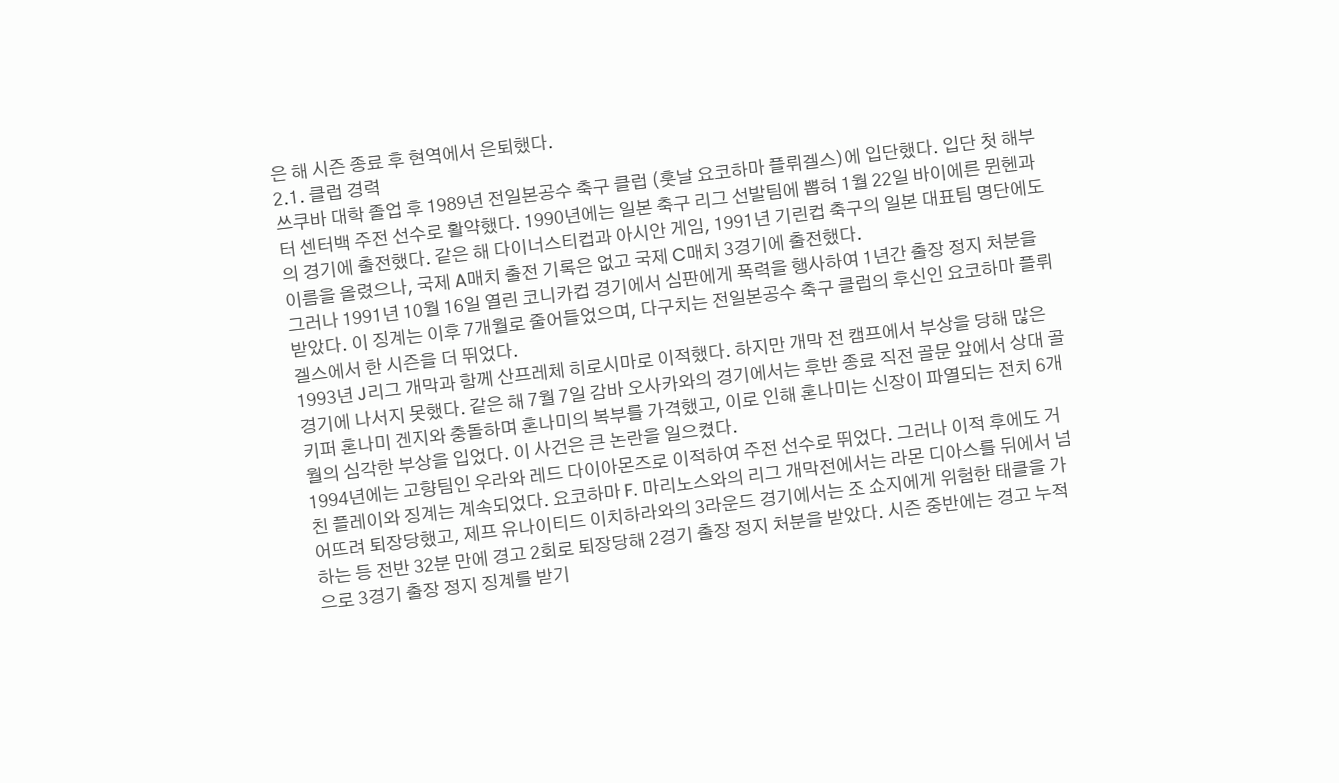은 해 시즌 종료 후 현역에서 은퇴했다.
2.1. 클럽 경력
쓰쿠바 대학 졸업 후 1989년 전일본공수 축구 클럽 (훗날 요코하마 플뤼겔스)에 입단했다. 입단 첫 해부터 센터백 주전 선수로 활약했다. 1990년에는 일본 축구 리그 선발팀에 뽑혀 1월 22일 바이에른 뮌헨과의 경기에 출전했다. 같은 해 다이너스티컵과 아시안 게임, 1991년 기린컵 축구의 일본 대표팀 명단에도 이름을 올렸으나, 국제 A매치 출전 기록은 없고 국제 C매치 3경기에 출전했다.
그러나 1991년 10월 16일 열린 코니카컵 경기에서 심판에게 폭력을 행사하여 1년간 출장 정지 처분을 받았다. 이 징계는 이후 7개월로 줄어들었으며, 다구치는 전일본공수 축구 클럽의 후신인 요코하마 플뤼겔스에서 한 시즌을 더 뛰었다.
1993년 J리그 개막과 함께 산프레체 히로시마로 이적했다. 하지만 개막 전 캠프에서 부상을 당해 많은 경기에 나서지 못했다. 같은 해 7월 7일 감바 오사카와의 경기에서는 후반 종료 직전 골문 앞에서 상대 골키퍼 혼나미 겐지와 충돌하며 혼나미의 복부를 가격했고, 이로 인해 혼나미는 신장이 파열되는 전치 6개월의 심각한 부상을 입었다. 이 사건은 큰 논란을 일으켰다.
1994년에는 고향팀인 우라와 레드 다이아몬즈로 이적하여 주전 선수로 뛰었다. 그러나 이적 후에도 거친 플레이와 징계는 계속되었다. 요코하마 F. 마리노스와의 리그 개막전에서는 라몬 디아스를 뒤에서 넘어뜨려 퇴장당했고, 제프 유나이티드 이치하라와의 3라운드 경기에서는 조 쇼지에게 위험한 태클을 가하는 등 전반 32분 만에 경고 2회로 퇴장당해 2경기 출장 정지 처분을 받았다. 시즌 중반에는 경고 누적으로 3경기 출장 정지 징계를 받기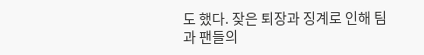도 했다. 잦은 퇴장과 징계로 인해 팀과 팬들의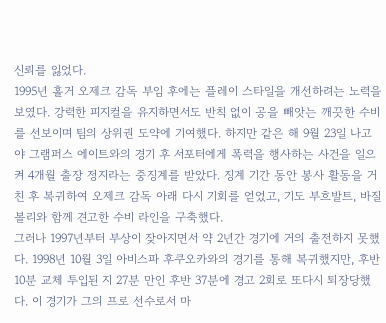신뢰를 잃었다.
1995년 홀거 오제크 감독 부임 후에는 플레이 스타일을 개선하려는 노력을 보였다. 강력한 피지컬을 유지하면서도 반칙 없이 공을 빼앗는 깨끗한 수비를 선보이며 팀의 상위권 도약에 기여했다. 하지만 같은 해 9월 23일 나고야 그램퍼스 에이트와의 경기 후 서포터에게 폭력을 행사하는 사건을 일으켜 4개월 출장 정지라는 중징계를 받았다. 징계 기간 동안 봉사 활동을 거친 후 복귀하여 오제크 감독 아래 다시 기회를 얻었고, 기도 부흐발트, 바질 볼리와 함께 견고한 수비 라인을 구축했다.
그러나 1997년부터 부상이 잦아지면서 약 2년간 경기에 거의 출전하지 못했다. 1998년 10월 3일 아비스파 후쿠오카와의 경기를 통해 복귀했지만, 후반 10분 교체 투입된 지 27분 만인 후반 37분에 경고 2회로 또다시 퇴장당했다. 이 경기가 그의 프로 선수로서 마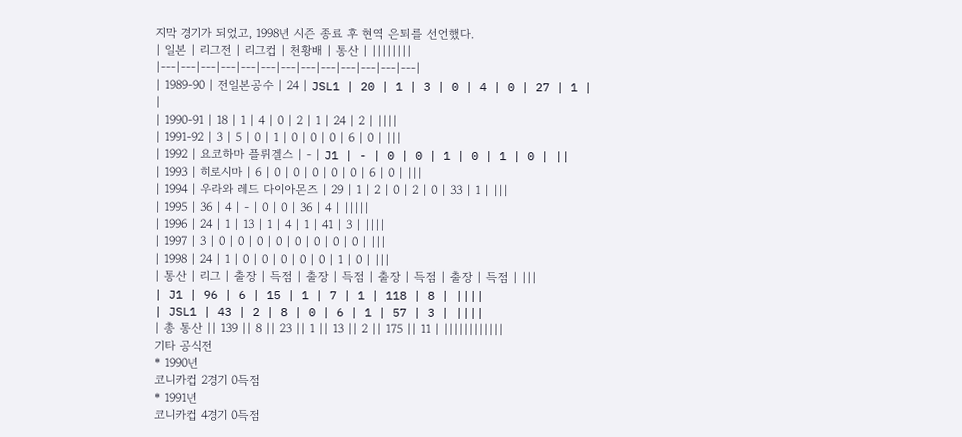지막 경기가 되었고, 1998년 시즌 종료 후 현역 은퇴를 선언했다.
| 일본 | 리그전 | 리그컵 | 천황배 | 통산 | ||||||||
|---|---|---|---|---|---|---|---|---|---|---|---|---|
| 1989-90 | 전일본공수 | 24 | JSL1 | 20 | 1 | 3 | 0 | 4 | 0 | 27 | 1 | |
| 1990-91 | 18 | 1 | 4 | 0 | 2 | 1 | 24 | 2 | ||||
| 1991-92 | 3 | 5 | 0 | 1 | 0 | 0 | 0 | 6 | 0 | |||
| 1992 | 요코하마 플뤼겔스 | - | J1 | - | 0 | 0 | 1 | 0 | 1 | 0 | ||
| 1993 | 히로시마 | 6 | 0 | 0 | 0 | 0 | 0 | 6 | 0 | |||
| 1994 | 우라와 레드 다이아몬즈 | 29 | 1 | 2 | 0 | 2 | 0 | 33 | 1 | |||
| 1995 | 36 | 4 | - | 0 | 0 | 36 | 4 | |||||
| 1996 | 24 | 1 | 13 | 1 | 4 | 1 | 41 | 3 | ||||
| 1997 | 3 | 0 | 0 | 0 | 0 | 0 | 0 | 0 | 0 | |||
| 1998 | 24 | 1 | 0 | 0 | 0 | 0 | 0 | 1 | 0 | |||
| 통산 | 리그 | 출장 | 득점 | 출장 | 득점 | 출장 | 득점 | 출장 | 득점 | |||
| J1 | 96 | 6 | 15 | 1 | 7 | 1 | 118 | 8 | ||||
| JSL1 | 43 | 2 | 8 | 0 | 6 | 1 | 57 | 3 | ||||
| 총 통산 || 139 || 8 || 23 || 1 || 13 || 2 || 175 || 11 | ||||||||||||
기타 공식전
* 1990년
코니카컵 2경기 0득점
* 1991년
코니카컵 4경기 0득점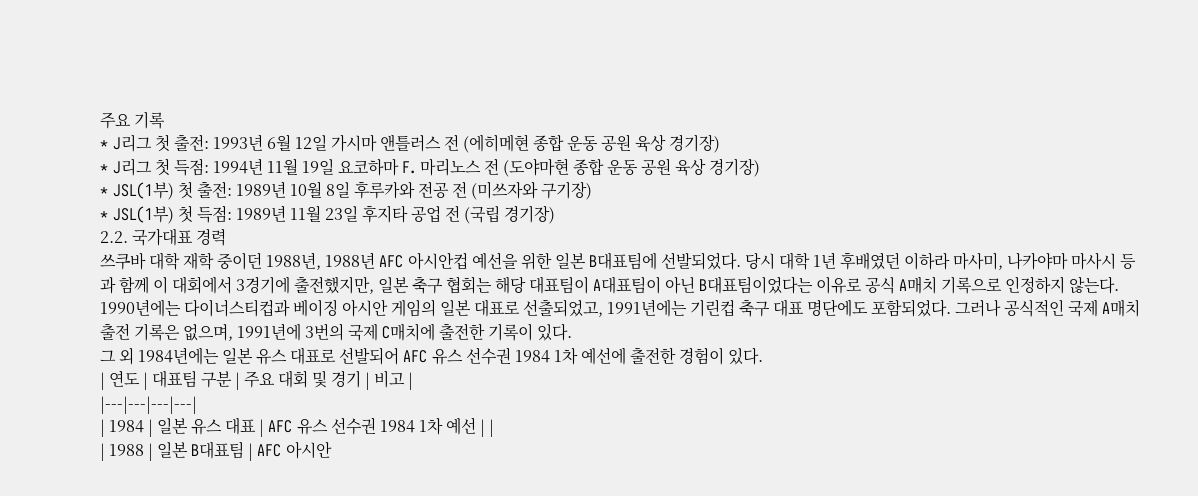주요 기록
* J리그 첫 출전: 1993년 6월 12일 가시마 앤틀러스 전 (에히메현 종합 운동 공원 육상 경기장)
* J리그 첫 득점: 1994년 11월 19일 요코하마 F. 마리노스 전 (도야마현 종합 운동 공원 육상 경기장)
* JSL(1부) 첫 출전: 1989년 10월 8일 후루카와 전공 전 (미쓰자와 구기장)
* JSL(1부) 첫 득점: 1989년 11월 23일 후지타 공업 전 (국립 경기장)
2.2. 국가대표 경력
쓰쿠바 대학 재학 중이던 1988년, 1988년 AFC 아시안컵 예선을 위한 일본 B대표팀에 선발되었다. 당시 대학 1년 후배였던 이하라 마사미, 나카야마 마사시 등과 함께 이 대회에서 3경기에 출전했지만, 일본 축구 협회는 해당 대표팀이 A대표팀이 아닌 B대표팀이었다는 이유로 공식 A매치 기록으로 인정하지 않는다.
1990년에는 다이너스티컵과 베이징 아시안 게임의 일본 대표로 선출되었고, 1991년에는 기린컵 축구 대표 명단에도 포함되었다. 그러나 공식적인 국제 A매치 출전 기록은 없으며, 1991년에 3번의 국제 C매치에 출전한 기록이 있다.
그 외 1984년에는 일본 유스 대표로 선발되어 AFC 유스 선수권 1984 1차 예선에 출전한 경험이 있다.
| 연도 | 대표팀 구분 | 주요 대회 및 경기 | 비고 |
|---|---|---|---|
| 1984 | 일본 유스 대표 | AFC 유스 선수권 1984 1차 예선 | |
| 1988 | 일본 B대표팀 | AFC 아시안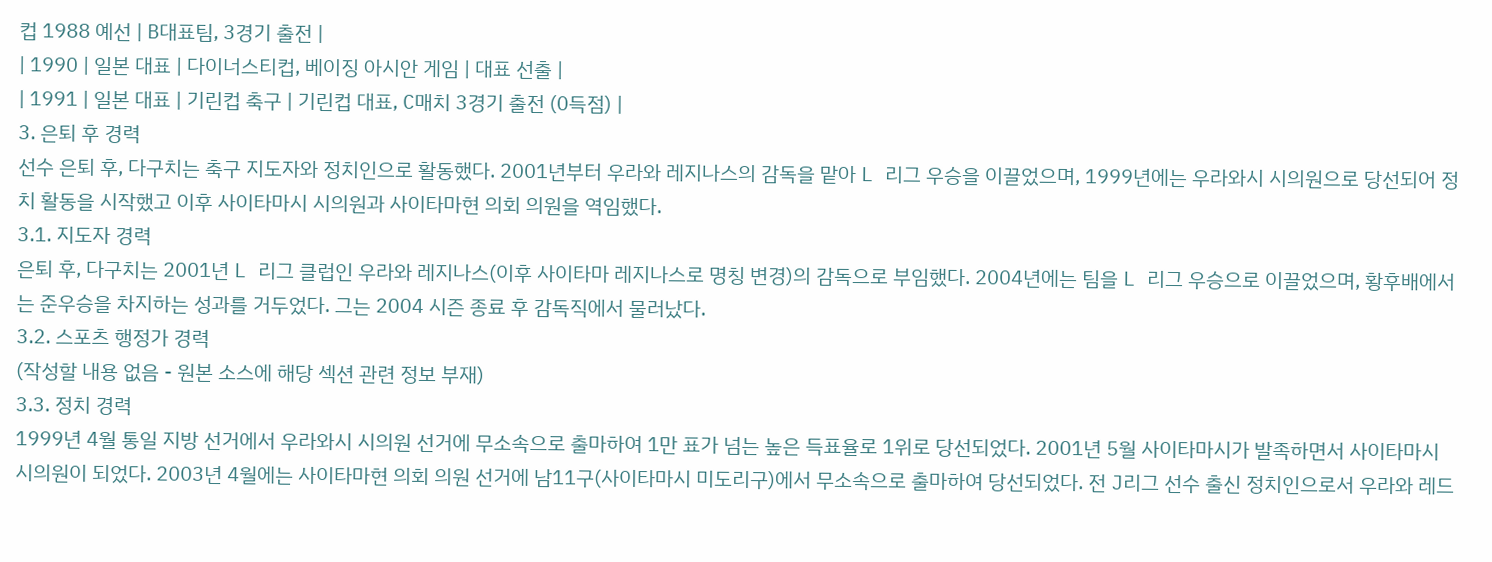컵 1988 예선 | B대표팀, 3경기 출전 |
| 1990 | 일본 대표 | 다이너스티컵, 베이징 아시안 게임 | 대표 선출 |
| 1991 | 일본 대표 | 기린컵 축구 | 기린컵 대표, C매치 3경기 출전 (0득점) |
3. 은퇴 후 경력
선수 은퇴 후, 다구치는 축구 지도자와 정치인으로 활동했다. 2001년부터 우라와 레지나스의 감독을 맡아 L 리그 우승을 이끌었으며, 1999년에는 우라와시 시의원으로 당선되어 정치 활동을 시작했고 이후 사이타마시 시의원과 사이타마현 의회 의원을 역임했다.
3.1. 지도자 경력
은퇴 후, 다구치는 2001년 L 리그 클럽인 우라와 레지나스(이후 사이타마 레지나스로 명칭 변경)의 감독으로 부임했다. 2004년에는 팀을 L 리그 우승으로 이끌었으며, 황후배에서는 준우승을 차지하는 성과를 거두었다. 그는 2004 시즌 종료 후 감독직에서 물러났다.
3.2. 스포츠 행정가 경력
(작성할 내용 없음 - 원본 소스에 해당 섹션 관련 정보 부재)
3.3. 정치 경력
1999년 4월 통일 지방 선거에서 우라와시 시의원 선거에 무소속으로 출마하여 1만 표가 넘는 높은 득표율로 1위로 당선되었다. 2001년 5월 사이타마시가 발족하면서 사이타마시 시의원이 되었다. 2003년 4월에는 사이타마현 의회 의원 선거에 남11구(사이타마시 미도리구)에서 무소속으로 출마하여 당선되었다. 전 J리그 선수 출신 정치인으로서 우라와 레드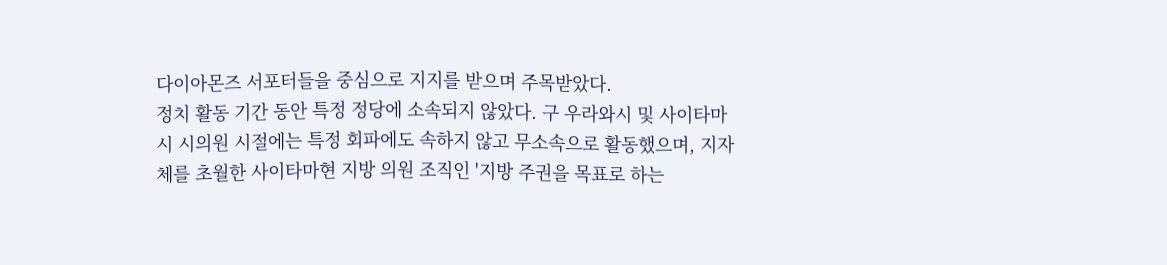다이아몬즈 서포터들을 중심으로 지지를 받으며 주목받았다.
정치 활동 기간 동안 특정 정당에 소속되지 않았다. 구 우라와시 및 사이타마시 시의원 시절에는 특정 회파에도 속하지 않고 무소속으로 활동했으며, 지자체를 초월한 사이타마현 지방 의원 조직인 '지방 주권을 목표로 하는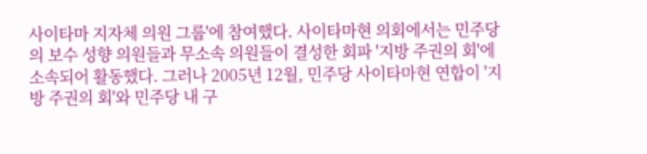사이타마 지자체 의원 그룹'에 참여했다. 사이타마현 의회에서는 민주당의 보수 성향 의원들과 무소속 의원들이 결성한 회파 '지방 주권의 회'에 소속되어 활동했다. 그러나 2005년 12월, 민주당 사이타마현 연합이 '지방 주권의 회'와 민주당 내 구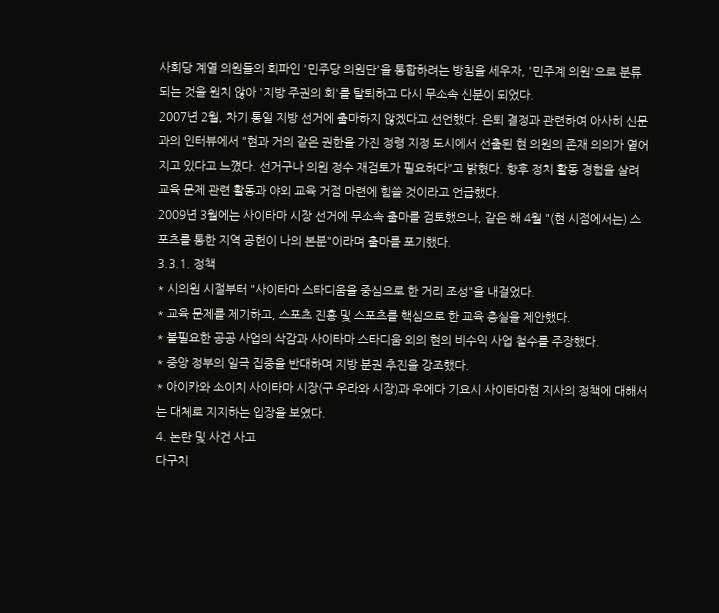사회당 계열 의원들의 회파인 '민주당 의원단'을 통합하려는 방침을 세우자, '민주계 의원'으로 분류되는 것을 원치 않아 '지방 주권의 회'를 탈퇴하고 다시 무소속 신분이 되었다.
2007년 2월, 차기 통일 지방 선거에 출마하지 않겠다고 선언했다. 은퇴 결정과 관련하여 아사히 신문과의 인터뷰에서 "현과 거의 같은 권한을 가진 정령 지정 도시에서 선출된 현 의원의 존재 의의가 옅어지고 있다고 느꼈다. 선거구나 의원 정수 재검토가 필요하다"고 밝혔다. 향후 정치 활동 경험을 살려 교육 문제 관련 활동과 야외 교육 거점 마련에 힘쓸 것이라고 언급했다.
2009년 3월에는 사이타마 시장 선거에 무소속 출마를 검토했으나, 같은 해 4월 "(현 시점에서는) 스포츠를 통한 지역 공헌이 나의 본분"이라며 출마를 포기했다.
3.3.1. 정책
* 시의원 시절부터 "사이타마 스타디움을 중심으로 한 거리 조성"을 내걸었다.
* 교육 문제를 제기하고, 스포츠 진흥 및 스포츠를 핵심으로 한 교육 충실을 제안했다.
* 불필요한 공공 사업의 삭감과 사이타마 스타디움 외의 현의 비수익 사업 철수를 주장했다.
* 중앙 정부의 일극 집중을 반대하며 지방 분권 추진을 강조했다.
* 아이카와 소이치 사이타마 시장(구 우라와 시장)과 우에다 기요시 사이타마현 지사의 정책에 대해서는 대체로 지지하는 입장을 보였다.
4. 논란 및 사건 사고
다구치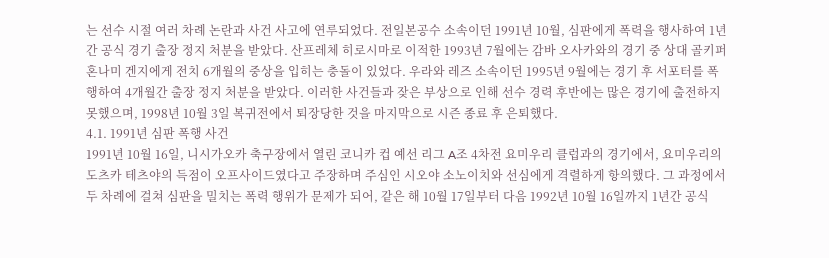는 선수 시절 여러 차례 논란과 사건 사고에 연루되었다. 전일본공수 소속이던 1991년 10월, 심판에게 폭력을 행사하여 1년간 공식 경기 출장 정지 처분을 받았다. 산프레체 히로시마로 이적한 1993년 7월에는 감바 오사카와의 경기 중 상대 골키퍼 혼나미 겐지에게 전치 6개월의 중상을 입히는 충돌이 있었다. 우라와 레즈 소속이던 1995년 9월에는 경기 후 서포터를 폭행하여 4개월간 출장 정지 처분을 받았다. 이러한 사건들과 잦은 부상으로 인해 선수 경력 후반에는 많은 경기에 출전하지 못했으며, 1998년 10월 3일 복귀전에서 퇴장당한 것을 마지막으로 시즌 종료 후 은퇴했다.
4.1. 1991년 심판 폭행 사건
1991년 10월 16일, 니시가오카 축구장에서 열린 코니카 컵 예선 리그 A조 4차전 요미우리 클럽과의 경기에서, 요미우리의 도츠카 테츠야의 득점이 오프사이드였다고 주장하며 주심인 시오야 소노이치와 선심에게 격렬하게 항의했다. 그 과정에서 두 차례에 걸쳐 심판을 밀치는 폭력 행위가 문제가 되어, 같은 해 10월 17일부터 다음 1992년 10월 16일까지 1년간 공식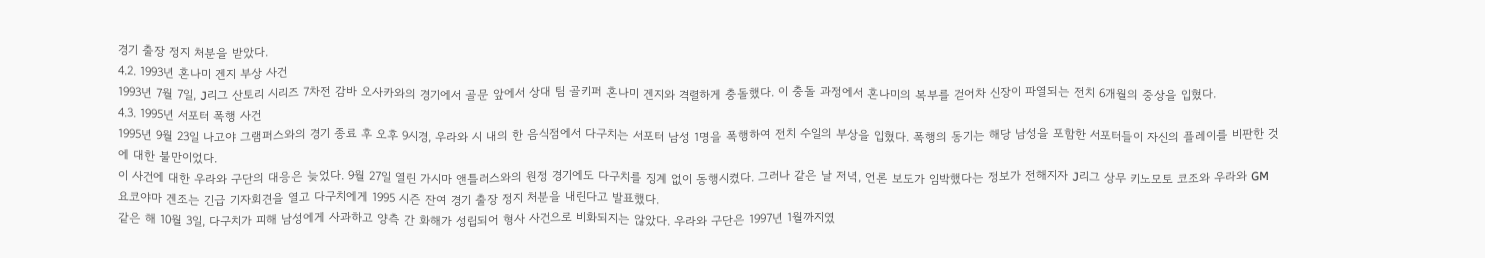경기 출장 정지 처분을 받았다.
4.2. 1993년 혼나미 겐지 부상 사건
1993년 7월 7일, J리그 산토리 시리즈 7차전 감바 오사카와의 경기에서 골문 앞에서 상대 팀 골키퍼 혼나미 겐지와 격렬하게 충돌했다. 이 충돌 과정에서 혼나미의 복부를 걷어차 신장이 파열되는 전치 6개월의 중상을 입혔다.
4.3. 1995년 서포터 폭행 사건
1995년 9월 23일 나고야 그램퍼스와의 경기 종료 후 오후 9시경, 우라와 시 내의 한 음식점에서 다구치는 서포터 남성 1명을 폭행하여 전치 수일의 부상을 입혔다. 폭행의 동기는 해당 남성을 포함한 서포터들이 자신의 플레이를 비판한 것에 대한 불만이었다.
이 사건에 대한 우라와 구단의 대응은 늦었다. 9월 27일 열린 가시마 앤틀러스와의 원정 경기에도 다구치를 징계 없이 동행시켰다. 그러나 같은 날 저녁, 언론 보도가 임박했다는 정보가 전해지자 J리그 상무 키노모토 코조와 우라와 GM 요코야마 겐조는 긴급 기자회견을 열고 다구치에게 1995 시즌 잔여 경기 출장 정지 처분을 내린다고 발표했다.
같은 해 10월 3일, 다구치가 피해 남성에게 사과하고 양측 간 화해가 성립되어 형사 사건으로 비화되지는 않았다. 우라와 구단은 1997년 1월까지였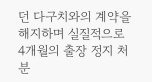던 다구치와의 계약을 해지하며 실질적으로 4개월의 출장 정지 처분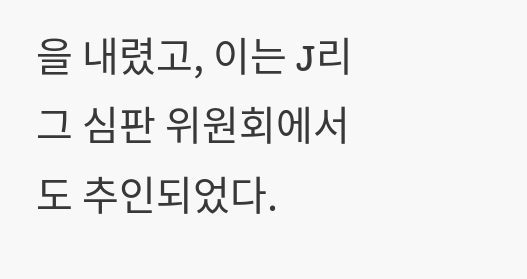을 내렸고, 이는 J리그 심판 위원회에서도 추인되었다.